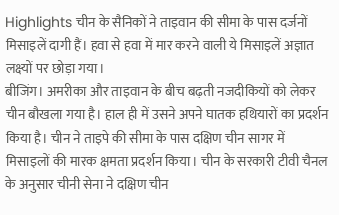Highlights चीन के सैनिकों ने ताइवान की सीमा के पास दर्जनों म‍िसाइलें दागी हैं। हवा से हवा में मार करने वाली ये म‍िसाइलें अज्ञात लक्ष्‍यों पर छोड़ा गया।
बीजिंग। अमरीका और ताइवान के बीच बढ़ती नजदीकियों को लेकर चीन बौखला गया है। हाल ही में उसने अपने घातक हथियारों का प्रदर्शन किया है। चीन ने ताइपे की सीमा के पास दक्षिण चीन सागर में मिसाइलों की मारक क्षमता प्रदर्शन किया। चीन के सरकारी टीवी चैनल के अनुसार चीनी सेना ने दक्षिण चीन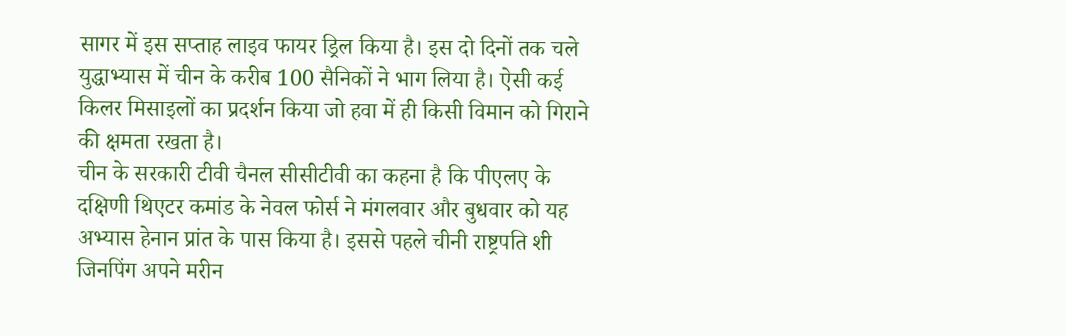सागर में इस सप्ताह लाइव फायर ड्रिल किया है। इस दो दिनों तक चले युद्धाभ्यास में चीन के करीब 100 सैनिकों ने भाग लिया है। ऐसी कई किलर मिसाइलों का प्रदर्शन किया जो हवा में ही किसी विमान को गिराने की क्षमता रखता है।
चीन के सरकारी टीवी चैनल सीसीटीवी का कहना है कि पीएलए के दक्षिणी थिएटर कमांड के नेवल फोर्स ने मंगलवार और बुधवार को यह अभ्यास हेनान प्रांत के पास किया है। इससे पहले चीनी राष्ट्रपति शी जिनपिंग अपने मरीन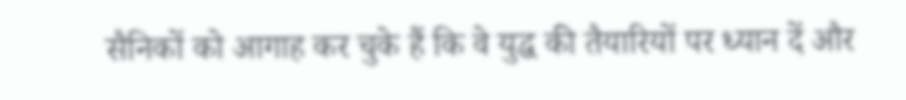सैनिकों को आगाह कर चुके हैं कि वे युद्ध की तैयारियों पर ध्यान दें और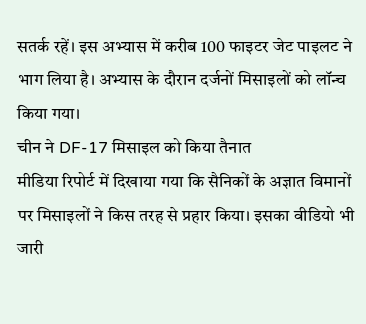सतर्क रहें। इस अभ्यास में करीब 100 फाइटर जेट पाइलट ने भाग लिया है। अभ्यास के दौरान दर्जनों मिसाइलों को लॉन्च किया गया।
चीन ने DF-17 मिसाइल को किया तैनात
मीडिया रिपोर्ट में दिखाया गया कि सैनिकों के अज्ञात विमानों पर मिसाइलों ने किस तरह से प्रहार किया। इसका वीडियो भी जारी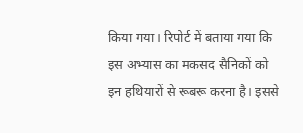किया गया। रिपोर्ट में बताया गया कि इस अभ्यास का मकसद सैनिकों को इन हथियारों से रूबरू करना है। इससे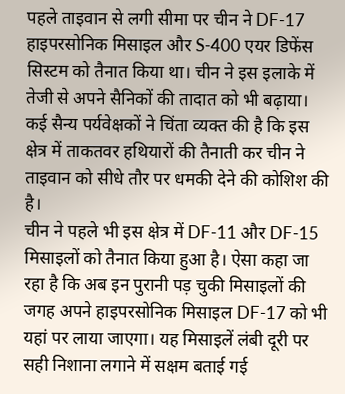पहले ताइवान से लगी सीमा पर चीन ने DF-17 हाइपरसोनिक मिसाइल और S-400 एयर डिफेंस सिस्टम को तैनात किया था। चीन ने इस इलाके में तेजी से अपने सैनिकों की तादात को भी बढ़ाया। कई सैन्य पर्यवेक्षकों ने चिंता व्यक्त की है कि इस क्षेत्र में ताकतवर हथियारों की तैनाती कर चीन ने ताइवान को सीधे तौर पर धमकी देने की कोशिश की है।
चीन ने पहले भी इस क्षेत्र में DF-11 और DF-15 मिसाइलों को तैनात किया हुआ है। ऐसा कहा जा रहा है कि अब इन पुरानी पड़ चुकी मिसाइलों की जगह अपने हाइपरसोनिक मिसाइल DF-17 को भी यहां पर लाया जाएगा। यह मिसाइलें लंबी दूरी पर सही निशाना लगाने में सक्षम बताई गई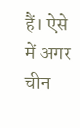हैं। ऐसे में अगर चीन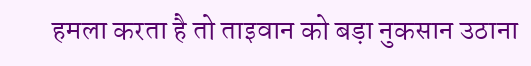हमला करता है तो ताइवान को बड़ा नुकसान उठाना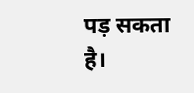पड़ सकता है।